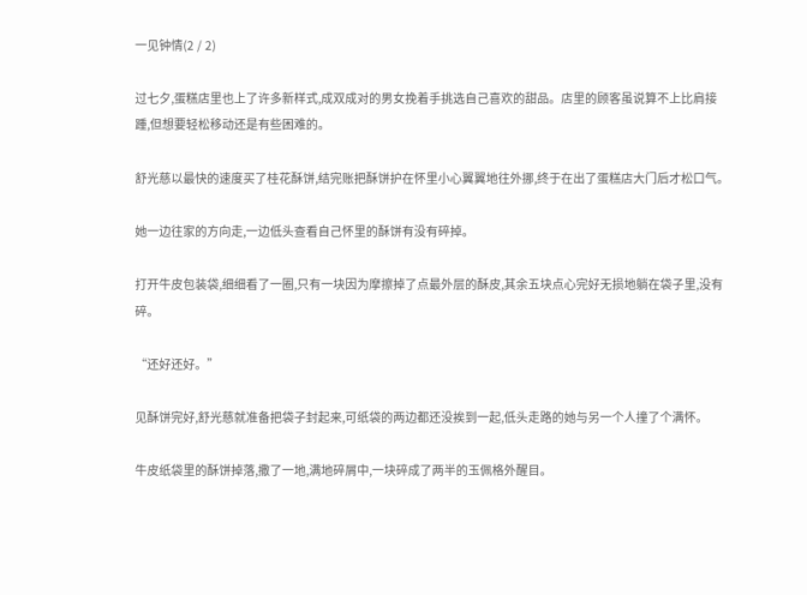一见钟情(2 / 2)

过七夕,蛋糕店里也上了许多新样式,成双成对的男女挽着手挑选自己喜欢的甜品。店里的顾客虽说算不上比肩接踵,但想要轻松移动还是有些困难的。

舒光慈以最快的速度买了桂花酥饼,结完账把酥饼护在怀里小心翼翼地往外挪,终于在出了蛋糕店大门后才松口气。

她一边往家的方向走,一边低头查看自己怀里的酥饼有没有碎掉。

打开牛皮包装袋,细细看了一圈,只有一块因为摩擦掉了点最外层的酥皮,其余五块点心完好无损地躺在袋子里,没有碎。

“还好还好。”

见酥饼完好,舒光慈就准备把袋子封起来,可纸袋的两边都还没挨到一起,低头走路的她与另一个人撞了个满怀。

牛皮纸袋里的酥饼掉落,撒了一地,满地碎屑中,一块碎成了两半的玉佩格外醒目。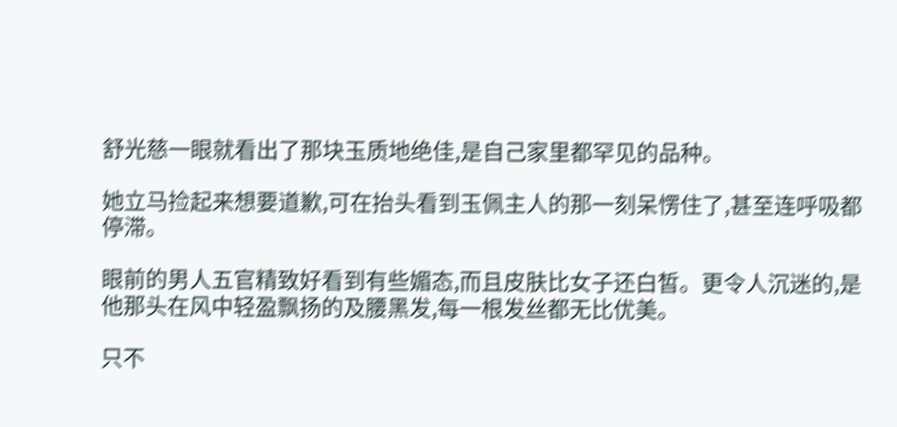舒光慈一眼就看出了那块玉质地绝佳,是自己家里都罕见的品种。

她立马捡起来想要道歉,可在抬头看到玉佩主人的那一刻呆愣住了,甚至连呼吸都停滞。

眼前的男人五官精致好看到有些媚态,而且皮肤比女子还白皙。更令人沉迷的,是他那头在风中轻盈飘扬的及腰黑发,每一根发丝都无比优美。

只不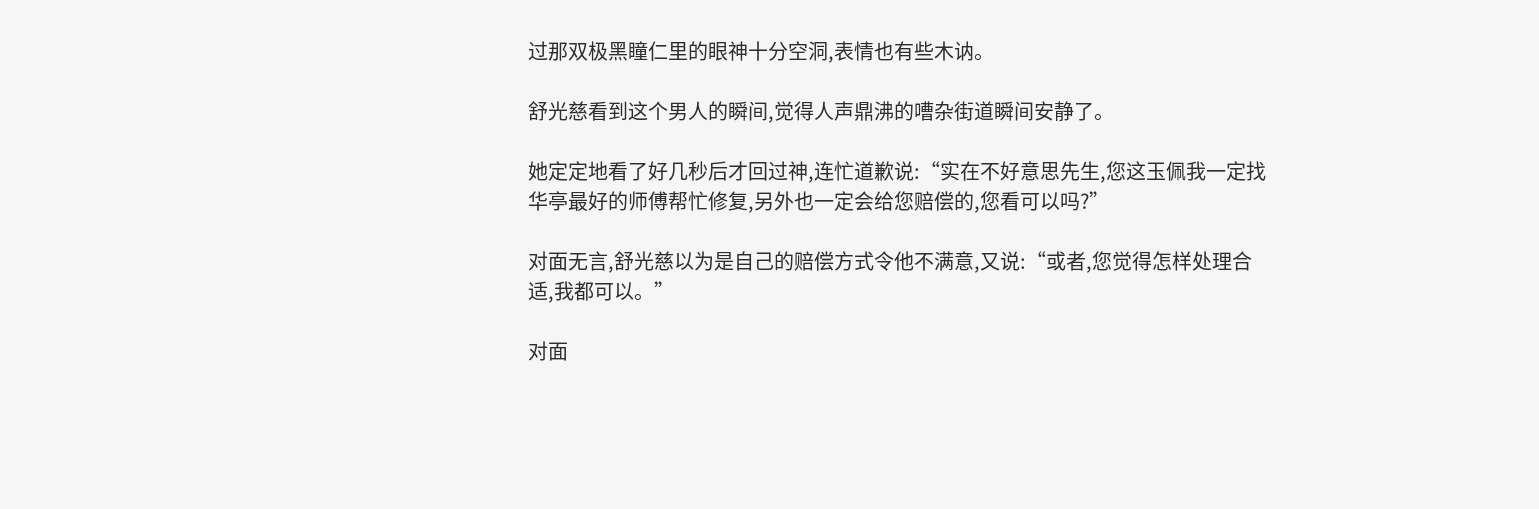过那双极黑瞳仁里的眼神十分空洞,表情也有些木讷。

舒光慈看到这个男人的瞬间,觉得人声鼎沸的嘈杂街道瞬间安静了。

她定定地看了好几秒后才回过神,连忙道歉说:“实在不好意思先生,您这玉佩我一定找华亭最好的师傅帮忙修复,另外也一定会给您赔偿的,您看可以吗?”

对面无言,舒光慈以为是自己的赔偿方式令他不满意,又说:“或者,您觉得怎样处理合适,我都可以。”

对面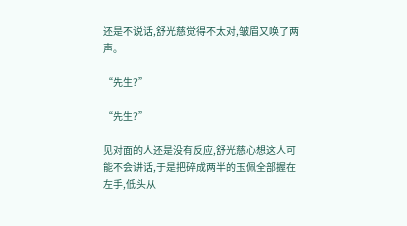还是不说话,舒光慈觉得不太对,皱眉又唤了两声。

“先生?”

“先生?”

见对面的人还是没有反应,舒光慈心想这人可能不会讲话,于是把碎成两半的玉佩全部握在左手,低头从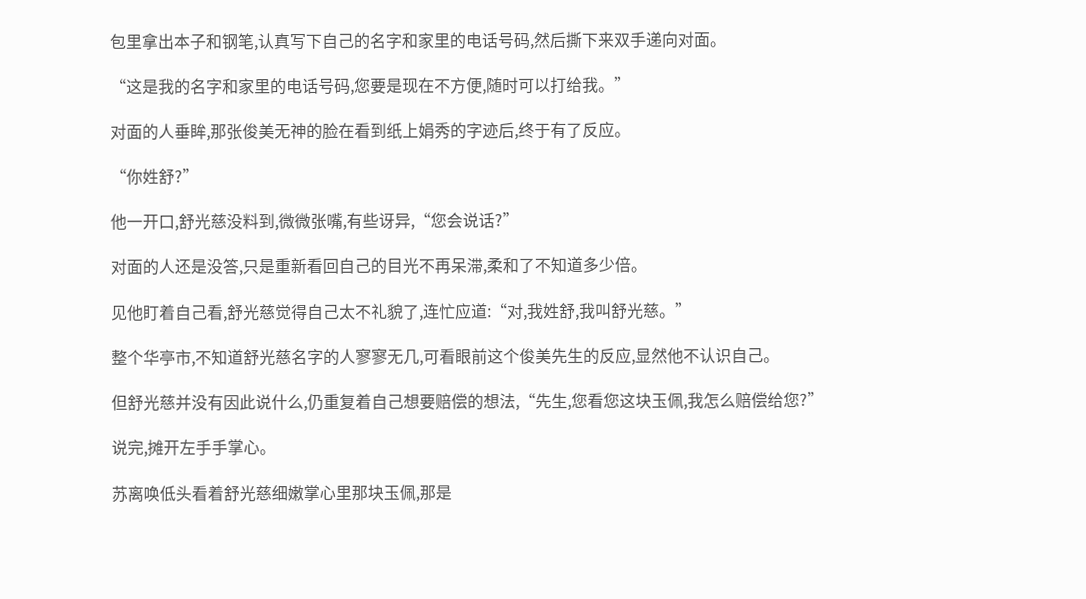包里拿出本子和钢笔,认真写下自己的名字和家里的电话号码,然后撕下来双手递向对面。

“这是我的名字和家里的电话号码,您要是现在不方便,随时可以打给我。”

对面的人垂眸,那张俊美无神的脸在看到纸上娟秀的字迹后,终于有了反应。

“你姓舒?”

他一开口,舒光慈没料到,微微张嘴,有些讶异,“您会说话?”

对面的人还是没答,只是重新看回自己的目光不再呆滞,柔和了不知道多少倍。

见他盯着自己看,舒光慈觉得自己太不礼貌了,连忙应道:“对,我姓舒,我叫舒光慈。”

整个华亭市,不知道舒光慈名字的人寥寥无几,可看眼前这个俊美先生的反应,显然他不认识自己。

但舒光慈并没有因此说什么,仍重复着自己想要赔偿的想法,“先生,您看您这块玉佩,我怎么赔偿给您?”

说完,摊开左手手掌心。

苏离唤低头看着舒光慈细嫩掌心里那块玉佩,那是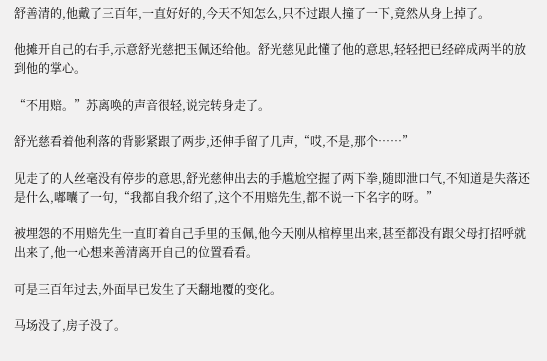舒善清的,他戴了三百年,一直好好的,今天不知怎么,只不过跟人撞了一下,竟然从身上掉了。

他摊开自己的右手,示意舒光慈把玉佩还给他。舒光慈见此懂了他的意思,轻轻把已经碎成两半的放到他的掌心。

“不用赔。”苏离唤的声音很轻,说完转身走了。

舒光慈看着他利落的背影紧跟了两步,还伸手留了几声,“哎,不是,那个……”

见走了的人丝毫没有停步的意思,舒光慈伸出去的手尴尬空握了两下拳,随即泄口气,不知道是失落还是什么,嘟囔了一句,“我都自我介绍了,这个不用赔先生,都不说一下名字的呀。”

被埋怨的不用赔先生一直盯着自己手里的玉佩,他今天刚从棺椁里出来,甚至都没有跟父母打招呼就出来了,他一心想来善清离开自己的位置看看。

可是三百年过去,外面早已发生了天翻地覆的变化。

马场没了,房子没了。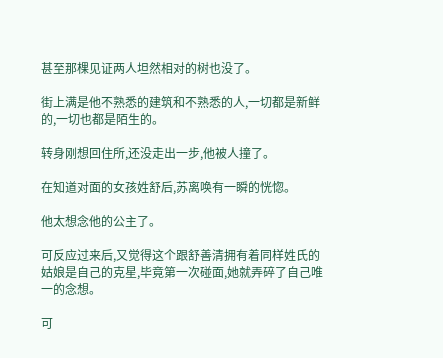甚至那棵见证两人坦然相对的树也没了。

街上满是他不熟悉的建筑和不熟悉的人,一切都是新鲜的,一切也都是陌生的。

转身刚想回住所,还没走出一步,他被人撞了。

在知道对面的女孩姓舒后,苏离唤有一瞬的恍惚。

他太想念他的公主了。

可反应过来后,又觉得这个跟舒善清拥有着同样姓氏的姑娘是自己的克星,毕竟第一次碰面,她就弄碎了自己唯一的念想。

可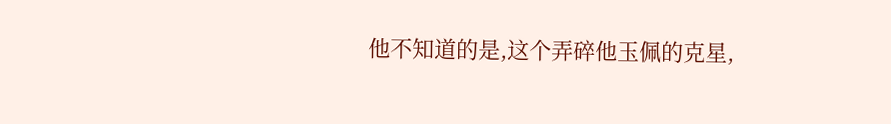他不知道的是,这个弄碎他玉佩的克星,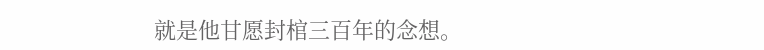就是他甘愿封棺三百年的念想。